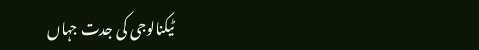ٹیکنالوجی کی جدت جہاں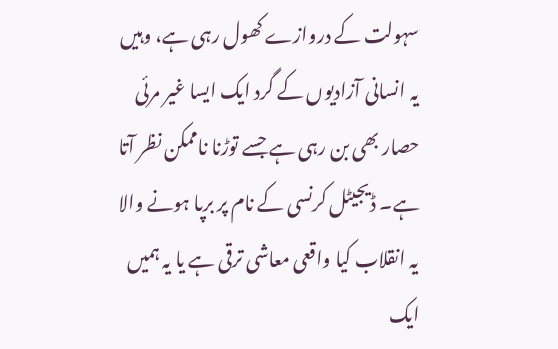سہولت کے دروازے کھول رہی ہے، وہیں یہ انسانی آزادیوں کے گرد ایک ایسا غیر مرئی حصار بھی بن رہی ہے جسے توڑنا ناممکن نظر آتا ہے۔ ڈیجیٹل کرنسی کے نام پر برپا ہونے والا یہ انقلاب کیا واقعی معاشی ترقی ہے یا یہ ہمیں ایک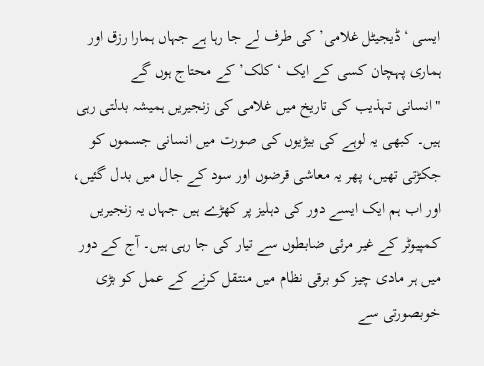ایسی ‘ڈیجیٹل غلامی’ کی طرف لے جا رہا ہے جہاں ہمارا رزق اور ہماری پہچان کسی کے ایک ‘کلک’ کے محتاج ہوں گے
"انسانی تہذیب کی تاریخ میں غلامی کی زنجیریں ہمیشہ بدلتی رہی ہیں۔ کبھی یہ لوہے کی بیڑیوں کی صورت میں انسانی جسموں کو جکڑتی تھیں، پھر یہ معاشی قرضوں اور سود کے جال میں بدل گئیں، اور اب ہم ایک ایسے دور کی دہلیز پر کھڑے ہیں جہاں یہ زنجیریں کمپیوٹر کے غیر مرئی ضابطوں سے تیار کی جا رہی ہیں۔ آج کے دور میں ہر مادی چیز کو برقی نظام میں منتقل کرنے کے عمل کو بڑی خوبصورتی سے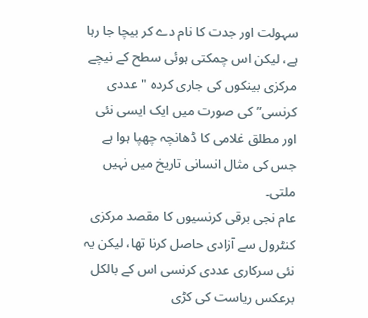سہولت اور جدت کا نام دے کر بیچا جا رہا ہے، لیکن اس چمکتی ہوئی سطح کے نیچے مرکزی بینکوں کی جاری کردہ "عددی کرنسی” کی صورت میں ایک ایسی نئی اور مطلق غلامی کا ڈھانچہ چھپا ہوا ہے جس کی مثال انسانی تاریخ میں نہیں ملتی۔
عام نجی برقی کرنسیوں کا مقصد مرکزی کنٹرول سے آزادی حاصل کرنا تھا، لیکن یہ نئی سرکاری عددی کرنسی اس کے بالکل برعکس ریاست کی کڑی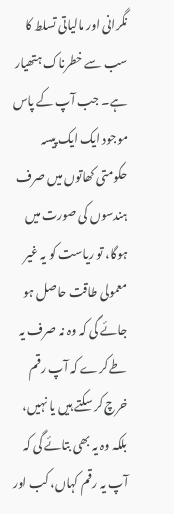نگرانی اور مالیاتی تسلط کا سب سے خطرناک ہتھیار ہے۔ جب آپ کے پاس موجود ایک ایک پیسہ حکومتی کھاتوں میں صرف ہندسوں کی صورت میں ہوگا، تو ریاست کو یہ غیر معمولی طاقت حاصل ہو جائے گی کہ وہ نہ صرف یہ طے کرے کہ آپ رقم خرچ کر سکتے ہیں یا نہیں، بلکہ وہ یہ بھی بتائے گی کہ آپ یہ رقم کہاں، کب اور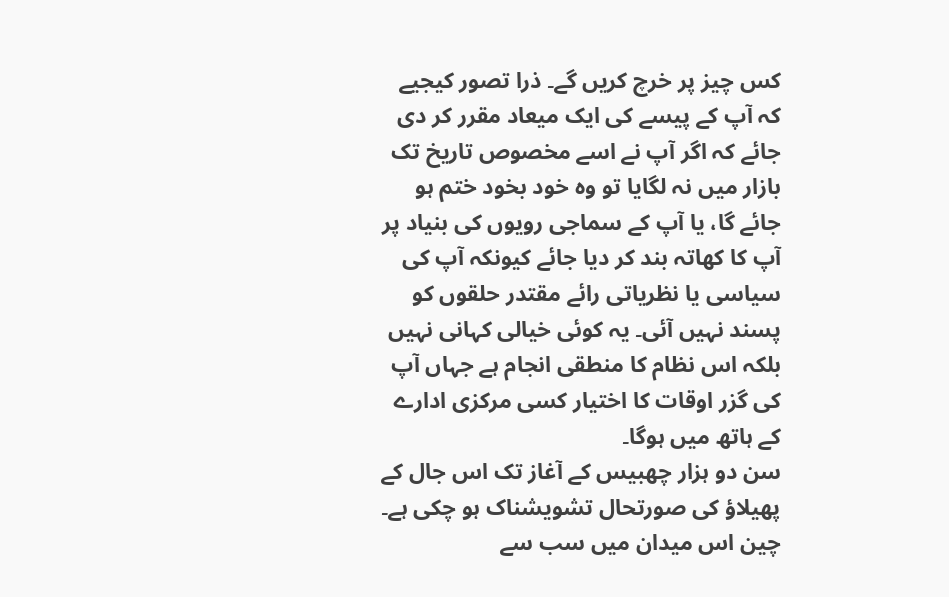کس چیز پر خرچ کریں گے۔ ذرا تصور کیجیے کہ آپ کے پیسے کی ایک میعاد مقرر کر دی جائے کہ اگر آپ نے اسے مخصوص تاریخ تک بازار میں نہ لگایا تو وہ خود بخود ختم ہو جائے گا، یا آپ کے سماجی رویوں کی بنیاد پر آپ کا کھاتہ بند کر دیا جائے کیونکہ آپ کی سیاسی یا نظریاتی رائے مقتدر حلقوں کو پسند نہیں آئی۔ یہ کوئی خیالی کہانی نہیں بلکہ اس نظام کا منطقی انجام ہے جہاں آپ کی گزر اوقات کا اختیار کسی مرکزی ادارے کے ہاتھ میں ہوگا۔
سن دو ہزار چھبیس کے آغاز تک اس جال کے پھیلاؤ کی صورتحال تشویشناک ہو چکی ہے۔ چین اس میدان میں سب سے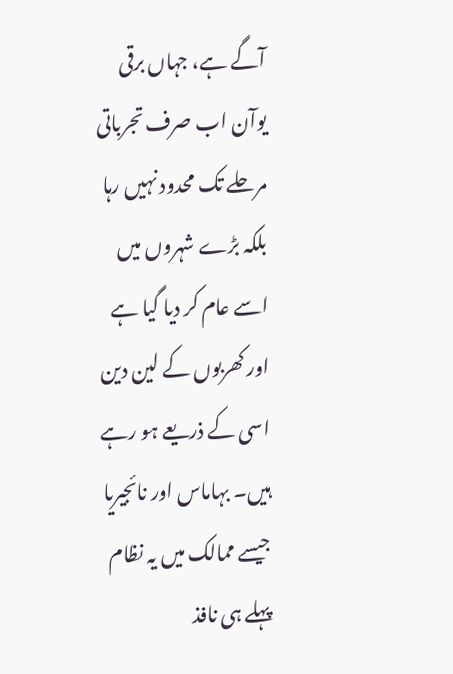آگے ہے، جہاں برقی یوآن اب صرف تجرباتی مرحلے تک محدود نہیں رہا بلکہ بڑے شہروں میں اسے عام کر دیا گیا ہے اور کھربوں کے لین دین اسی کے ذریعے ہو رہے ہیں۔ بہاماس اور نائجیریا جیسے ممالک میں یہ نظام پہلے ہی نافذ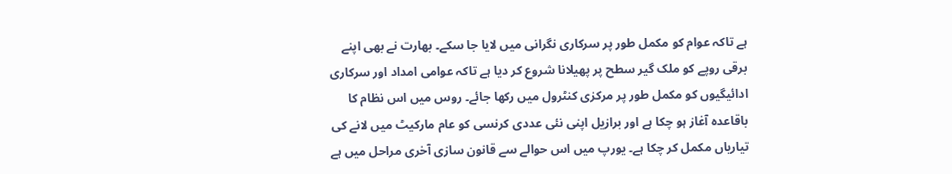ہے تاکہ عوام کو مکمل طور پر سرکاری نگرانی میں لایا جا سکے۔ بھارت نے بھی اپنے برقی روپے کو ملک گیر سطح پر پھیلانا شروع کر دیا ہے تاکہ عوامی امداد اور سرکاری ادائیگیوں کو مکمل طور پر مرکزی کنٹرول میں رکھا جائے۔ روس میں اس نظام کا باقاعدہ آغاز ہو چکا ہے اور برازیل اپنی نئی عددی کرنسی کو عام مارکیٹ میں لانے کی تیاریاں مکمل کر چکا ہے۔ یورپ میں اس حوالے سے قانون سازی آخری مراحل میں ہے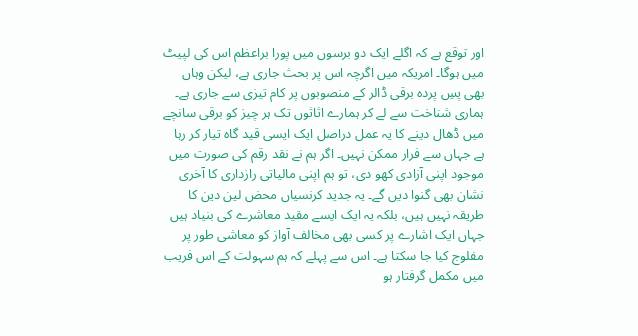اور توقع ہے کہ اگلے ایک دو برسوں میں پورا براعظم اس کی لپیٹ میں ہوگا۔ امریکہ میں اگرچہ اس پر بحث جاری ہے، لیکن وہاں بھی پسِ پردہ برقی ڈالر کے منصوبوں پر کام تیزی سے جاری ہے۔
ہماری شناخت سے لے کر ہمارے اثاثوں تک ہر چیز کو برقی سانچے میں ڈھال دینے کا یہ عمل دراصل ایک ایسی قید گاہ تیار کر رہا ہے جہاں سے فرار ممکن نہیں۔ اگر ہم نے نقد رقم کی صورت میں موجود اپنی آزادی کھو دی، تو ہم اپنی مالیاتی رازداری کا آخری نشان بھی گنوا دیں گے۔ یہ جدید کرنسیاں محض لین دین کا طریقہ نہیں ہیں، بلکہ یہ ایک ایسے مقید معاشرے کی بنیاد ہیں جہاں ایک اشارے پر کسی بھی مخالف آواز کو معاشی طور پر مفلوج کیا جا سکتا ہے۔ اس سے پہلے کہ ہم سہولت کے اس فریب میں مکمل گرفتار ہو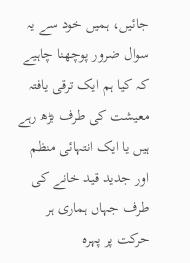جائیں، ہمیں خود سے یہ سوال ضرور پوچھنا چاہیے کہ کیا ہم ایک ترقی یافتہ معیشت کی طرف بڑھ رہے ہیں یا ایک انتہائی منظم اور جدید قید خانے کی طرف جہاں ہماری ہر حرکت پر پہرہ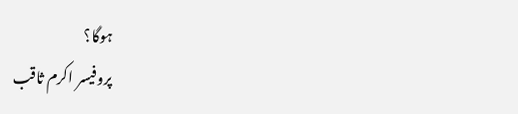ہوگا؟
پروفیسر اکرم ثاقب